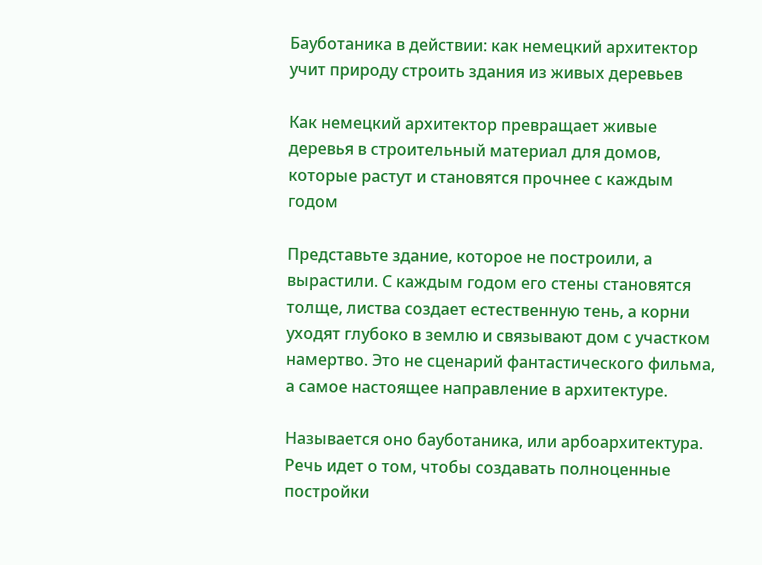Бауботаника в действии: как немецкий архитектор учит природу строить здания из живых деревьев

Как немецкий архитектор превращает живые деревья в строительный материал для домов, которые растут и становятся прочнее с каждым годом

Представьте здание, которое не построили, а вырастили. С каждым годом его стены становятся толще, листва создает естественную тень, а корни уходят глубоко в землю и связывают дом с участком намертво. Это не сценарий фантастического фильма, а самое настоящее направление в архитектуре.

Называется оно бауботаника, или арбоархитектура. Речь идет о том, чтобы создавать полноценные постройки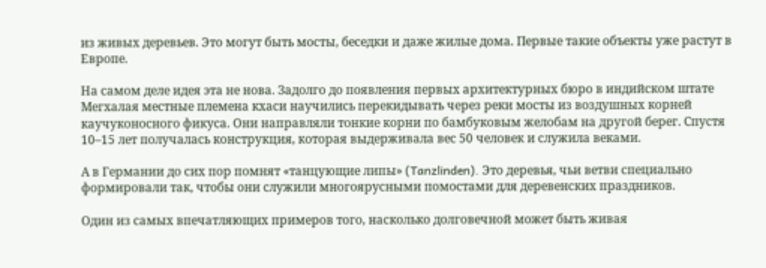из живых деревьев. Это могут быть мосты, беседки и даже жилые дома. Первые такие объекты уже растут в Европе.

На самом деле идея эта не нова. Задолго до появления первых архитектурных бюро в индийском штате Мегхалая местные племена кхаси научились перекидывать через реки мосты из воздушных корней каучуконосного фикуса. Они направляли тонкие корни по бамбуковым желобам на другой берег. Спустя 10–15 лет получалась конструкция, которая выдерживала вес 50 человек и служила веками.

А в Германии до сих пор помнят «танцующие липы» (Tanzlinden). Это деревья, чьи ветви специально формировали так, чтобы они служили многоярусными помостами для деревенских праздников.

Один из самых впечатляющих примеров того, насколько долговечной может быть живая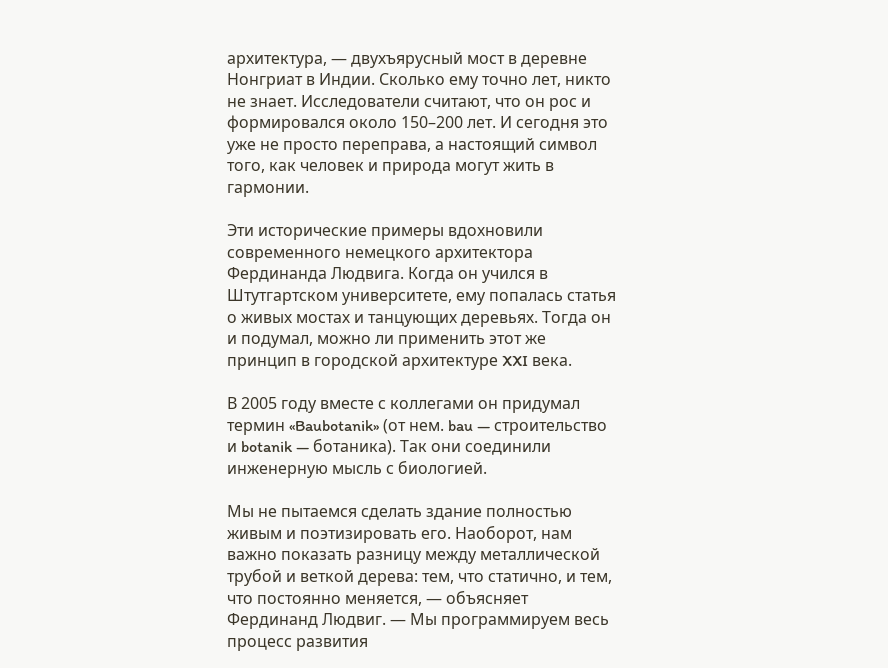архитектура, — двухъярусный мост в деревне Нонгриат в Индии. Сколько ему точно лет, никто не знает. Исследователи считают, что он рос и формировался около 150–200 лет. И сегодня это уже не просто переправа, а настоящий символ того, как человек и природа могут жить в гармонии.

Эти исторические примеры вдохновили современного немецкого архитектора Фердинанда Людвига. Когда он учился в Штутгартском университете, ему попалась статья о живых мостах и танцующих деревьях. Тогда он и подумал, можно ли применить этот же принцип в городской архитектуре XXI века.

В 2005 году вместе с коллегами он придумал термин «Baubotanik» (от нем. bau — строительство и botanik — ботаника). Так они соединили инженерную мысль с биологией.

Мы не пытаемся сделать здание полностью живым и поэтизировать его. Наоборот, нам важно показать разницу между металлической трубой и веткой дерева: тем, что статично, и тем, что постоянно меняется, — объясняет Фердинанд Людвиг. — Мы программируем весь процесс развития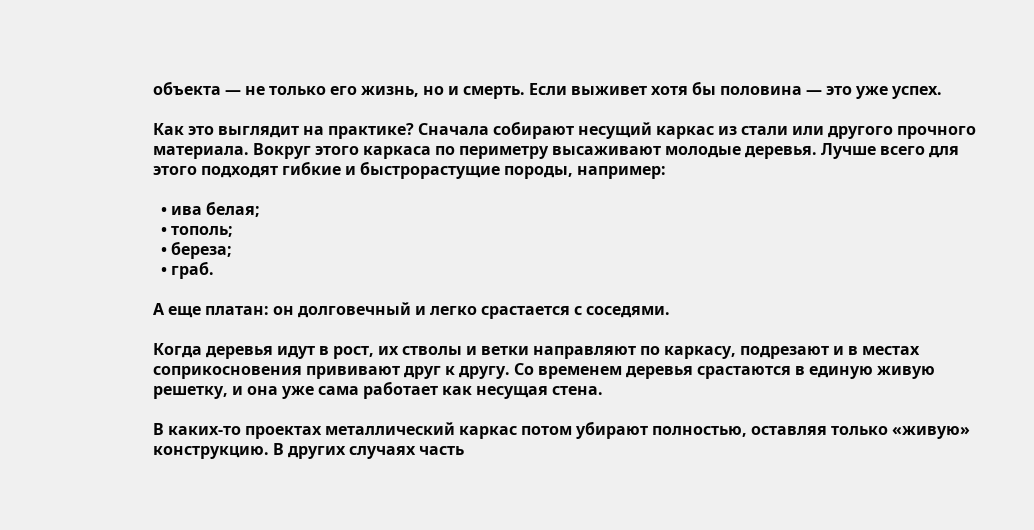объекта — не только его жизнь, но и смерть. Если выживет хотя бы половина — это уже успех.

Как это выглядит на практике? Сначала собирают несущий каркас из стали или другого прочного материала. Вокруг этого каркаса по периметру высаживают молодые деревья. Лучше всего для этого подходят гибкие и быстрорастущие породы, например:

  • ива белая;
  • тополь;
  • береза;
  • граб.

А еще платан: он долговечный и легко срастается с соседями.

Когда деревья идут в рост, их стволы и ветки направляют по каркасу, подрезают и в местах соприкосновения прививают друг к другу. Со временем деревья срастаются в единую живую решетку, и она уже сама работает как несущая стена.

В каких-то проектах металлический каркас потом убирают полностью, оставляя только «живую» конструкцию. В других случаях часть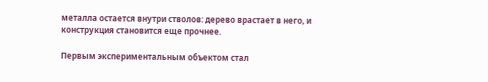металла остается внутри стволов: дерево врастает в него, и конструкция становится еще прочнее.

Первым экспериментальным объектом стал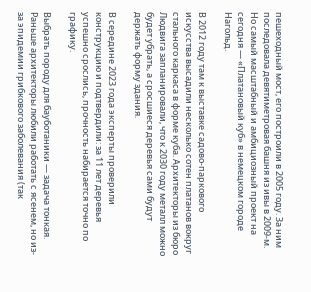пешеходный мост, его построили в 2005 году. За ним последовала девятиметровая башня из ивы в 2009-м. Но самый масштабный и амбициозный проект на сегодня — «Платановый куб» в немецком городе Нагольд.

В 2012 году там к выставке садово-паркового искусства высадили несколько сотен платанов вокруг стального каркаса в форме куба. Архитекторы из бюро Людвига запланировали, что к 2030 году металл можно будет убрать, а сросшиеся деревья сами будут держать форму здания.

В середине 2023 года эксперты проверили конструкцию и подтвердили: за 11 лет деревья успешно срослись, прочность набирается точно по графику.

Выбрать породу для бауботаники — задача тонкая. Раньше архитекторы любили работать с ясенем, но из-за эпидемии грибкового заболевания (так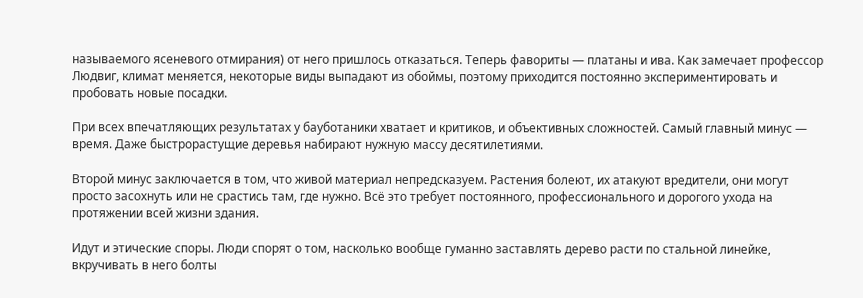называемого ясеневого отмирания) от него пришлось отказаться. Теперь фавориты — платаны и ива. Как замечает профессор Людвиг, климат меняется, некоторые виды выпадают из обоймы, поэтому приходится постоянно экспериментировать и пробовать новые посадки.

При всех впечатляющих результатах у бауботаники хватает и критиков, и объективных сложностей. Самый главный минус — время. Даже быстрорастущие деревья набирают нужную массу десятилетиями.

Второй минус заключается в том, что живой материал непредсказуем. Растения болеют, их атакуют вредители, они могут просто засохнуть или не срастись там, где нужно. Всё это требует постоянного, профессионального и дорогого ухода на протяжении всей жизни здания.

Идут и этические споры. Люди спорят о том, насколько вообще гуманно заставлять дерево расти по стальной линейке, вкручивать в него болты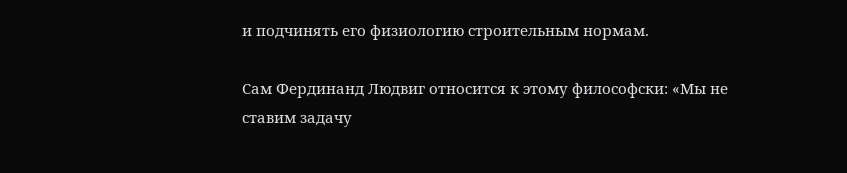и подчинять его физиологию строительным нормам.

Сам Фердинанд Людвиг относится к этому философски: «Мы не ставим задачу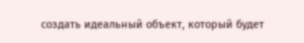создать идеальный объект, который будет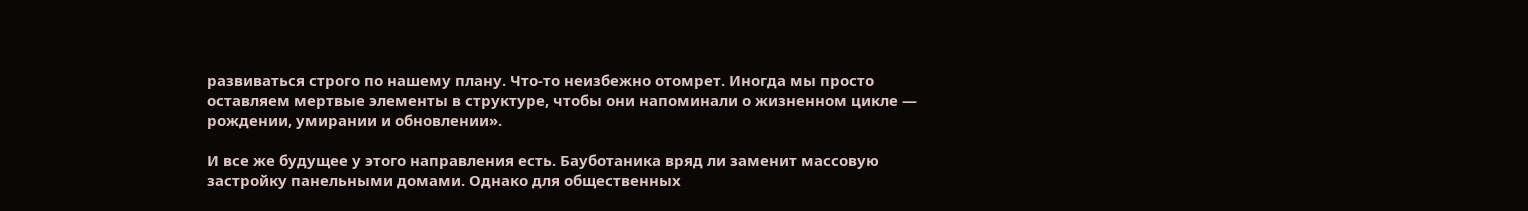развиваться строго по нашему плану. Что-то неизбежно отомрет. Иногда мы просто оставляем мертвые элементы в структуре, чтобы они напоминали о жизненном цикле — рождении, умирании и обновлении».

И все же будущее у этого направления есть. Бауботаника вряд ли заменит массовую застройку панельными домами. Однако для общественных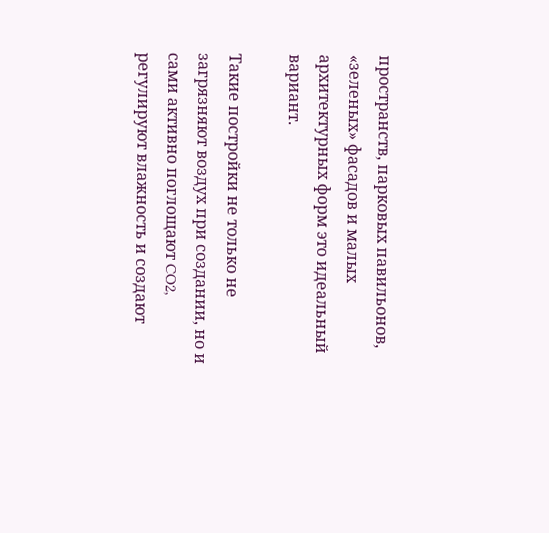пространств, парковых павильонов, «зеленых» фасадов и малых архитектурных форм это идеальный вариант.

Такие постройки не только не загрязняют воздух при создании, но и сами активно поглощают CO2, регулируют влажность и создают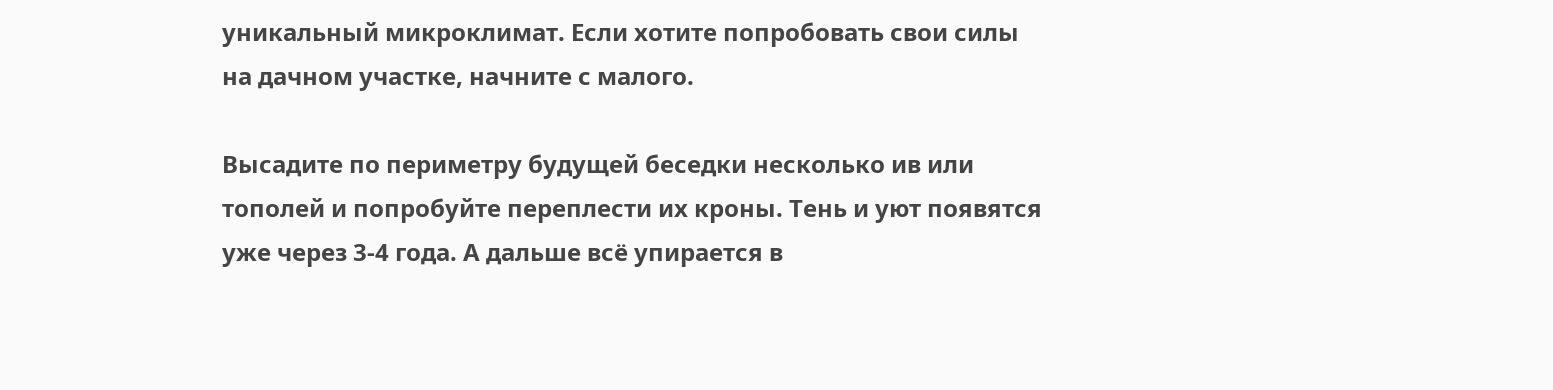уникальный микроклимат. Если хотите попробовать свои силы на дачном участке, начните с малого.

Высадите по периметру будущей беседки несколько ив или тополей и попробуйте переплести их кроны. Тень и уют появятся уже через 3-4 года. А дальше всё упирается в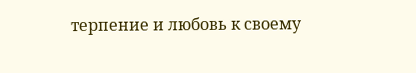терпение и любовь к своему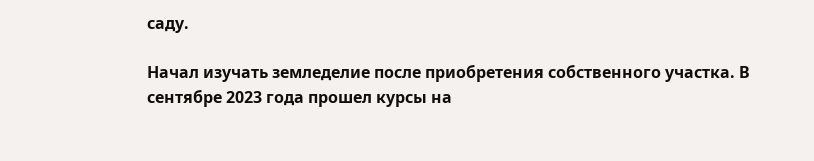саду.

Начал изучать земледелие после приобретения собственного участка. В сентябре 2023 года прошел курсы на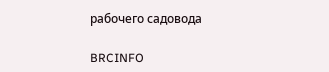рабочего садовода

BRCINFO